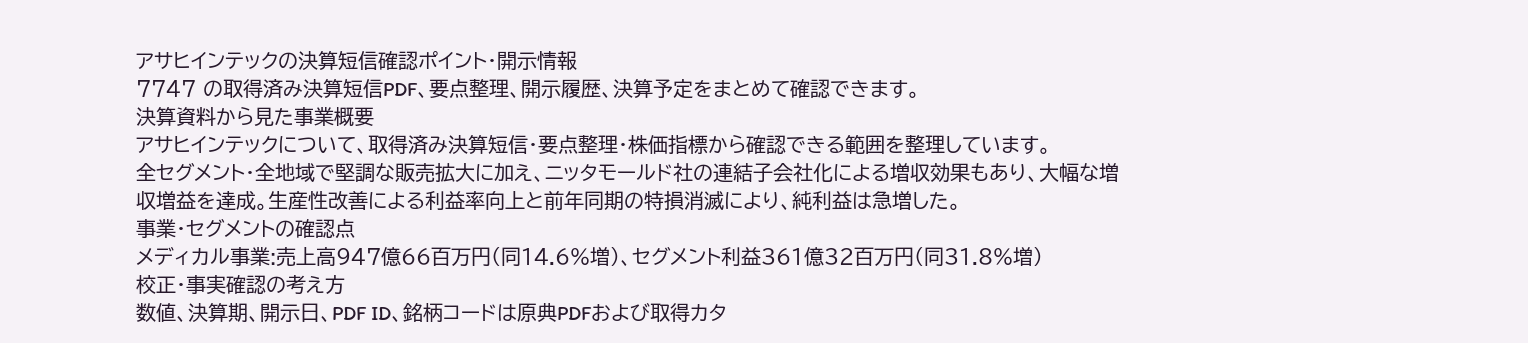アサヒインテックの決算短信確認ポイント・開示情報
7747 の取得済み決算短信PDF、要点整理、開示履歴、決算予定をまとめて確認できます。
決算資料から見た事業概要
アサヒインテックについて、取得済み決算短信・要点整理・株価指標から確認できる範囲を整理しています。
全セグメント・全地域で堅調な販売拡大に加え、ニッタモールド社の連結子会社化による増収効果もあり、大幅な増収増益を達成。生産性改善による利益率向上と前年同期の特損消滅により、純利益は急増した。
事業・セグメントの確認点
メディカル事業:売上高947億66百万円(同14.6%増)、セグメント利益361億32百万円(同31.8%増)
校正・事実確認の考え方
数値、決算期、開示日、PDF ID、銘柄コードは原典PDFおよび取得カタ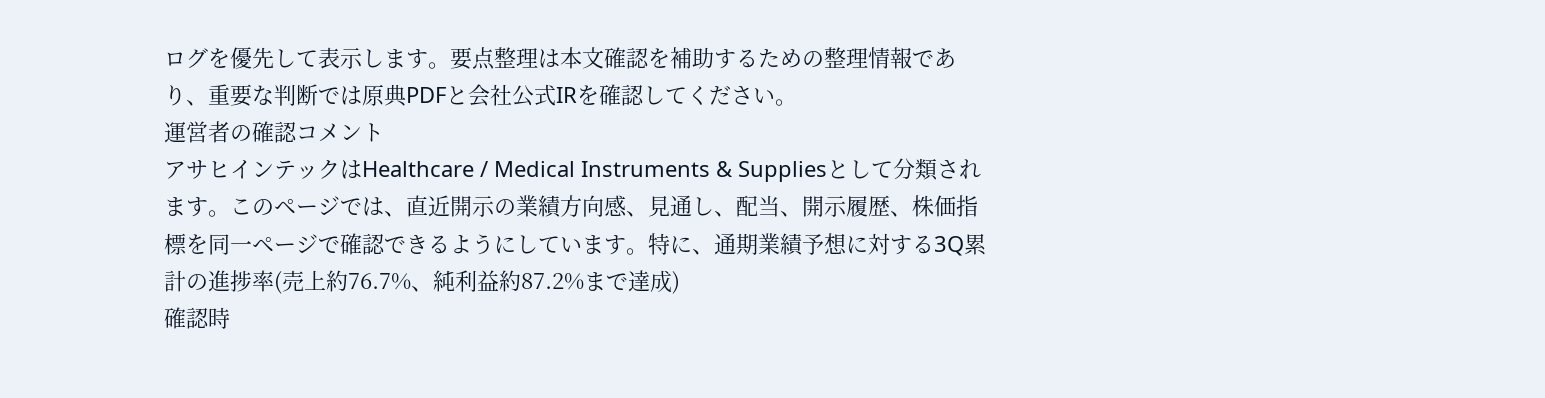ログを優先して表示します。要点整理は本文確認を補助するための整理情報であり、重要な判断では原典PDFと会社公式IRを確認してください。
運営者の確認コメント
アサヒインテックはHealthcare / Medical Instruments & Suppliesとして分類されます。このページでは、直近開示の業績方向感、見通し、配当、開示履歴、株価指標を同一ページで確認できるようにしています。特に、通期業績予想に対する3Q累計の進捗率(売上約76.7%、純利益約87.2%まで達成)
確認時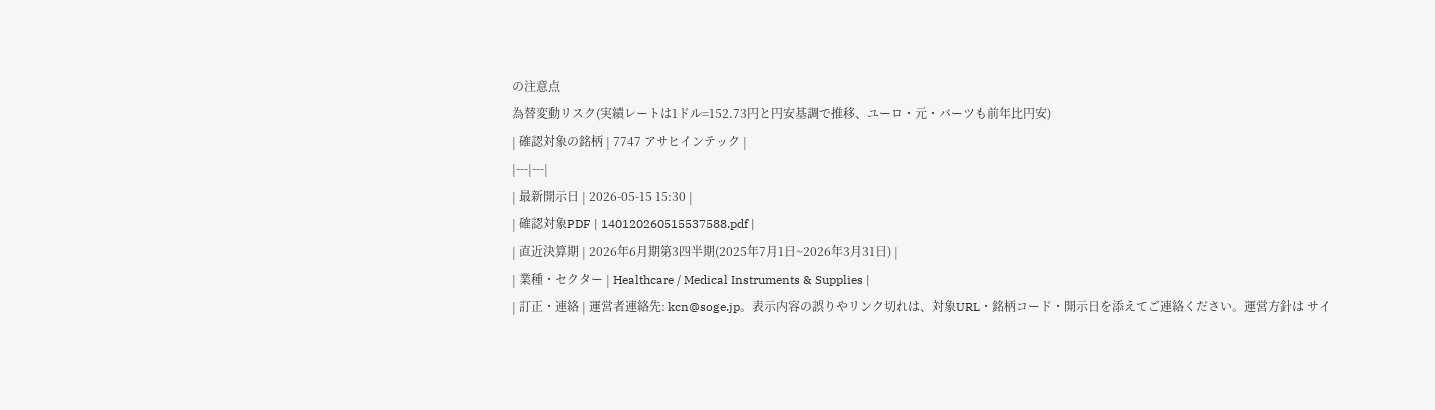の注意点
為替変動リスク(実績レートは1ドル=152.73円と円安基調で推移、ユーロ・元・バーツも前年比円安)
| 確認対象の銘柄 | 7747 アサヒインテック |
|---|---|
| 最新開示日 | 2026-05-15 15:30 |
| 確認対象PDF | 140120260515537588.pdf |
| 直近決算期 | 2026年6月期第3四半期(2025年7月1日~2026年3月31日) |
| 業種・セクター | Healthcare / Medical Instruments & Supplies |
| 訂正・連絡 | 運営者連絡先: kcn@soge.jp。表示内容の誤りやリンク切れは、対象URL・銘柄コード・開示日を添えてご連絡ください。運営方針は サイ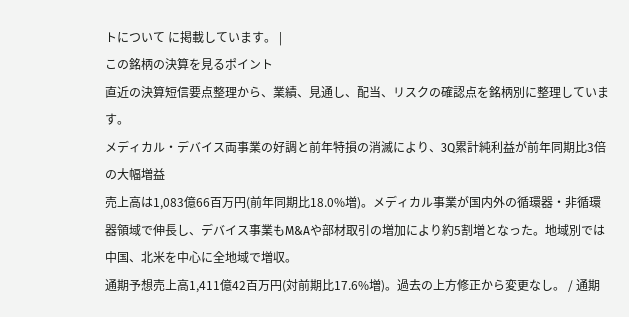トについて に掲載しています。 |
この銘柄の決算を見るポイント
直近の決算短信要点整理から、業績、見通し、配当、リスクの確認点を銘柄別に整理しています。
メディカル・デバイス両事業の好調と前年特損の消滅により、3Q累計純利益が前年同期比3倍の大幅増益
売上高は1,083億66百万円(前年同期比18.0%増)。メディカル事業が国内外の循環器・非循環器領域で伸長し、デバイス事業もM&Aや部材取引の増加により約5割増となった。地域別では中国、北米を中心に全地域で増収。
通期予想売上高1,411億42百万円(対前期比17.6%増)。過去の上方修正から変更なし。 / 通期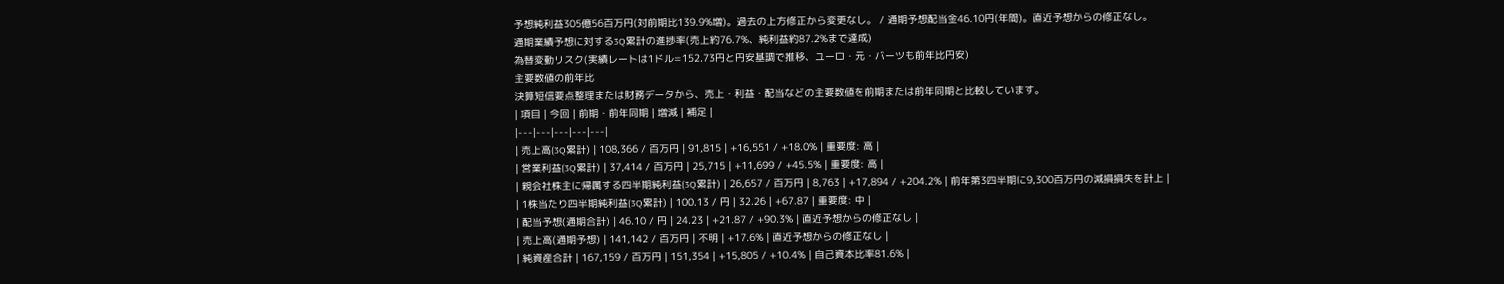予想純利益305億56百万円(対前期比139.9%増)。過去の上方修正から変更なし。 / 通期予想配当金46.10円(年間)。直近予想からの修正なし。
通期業績予想に対する3Q累計の進捗率(売上約76.7%、純利益約87.2%まで達成)
為替変動リスク(実績レートは1ドル=152.73円と円安基調で推移、ユーロ・元・バーツも前年比円安)
主要数値の前年比
決算短信要点整理または財務データから、売上・利益・配当などの主要数値を前期または前年同期と比較しています。
| 項目 | 今回 | 前期・前年同期 | 増減 | 補足 |
|---|---|---|---|---|
| 売上高(3Q累計) | 108,366 / 百万円 | 91,815 | +16,551 / +18.0% | 重要度: 高 |
| 営業利益(3Q累計) | 37,414 / 百万円 | 25,715 | +11,699 / +45.5% | 重要度: 高 |
| 親会社株主に帰属する四半期純利益(3Q累計) | 26,657 / 百万円 | 8,763 | +17,894 / +204.2% | 前年第3四半期に9,300百万円の減損損失を計上 |
| 1株当たり四半期純利益(3Q累計) | 100.13 / 円 | 32.26 | +67.87 | 重要度: 中 |
| 配当予想(通期合計) | 46.10 / 円 | 24.23 | +21.87 / +90.3% | 直近予想からの修正なし |
| 売上高(通期予想) | 141,142 / 百万円 | 不明 | +17.6% | 直近予想からの修正なし |
| 純資産合計 | 167,159 / 百万円 | 151,354 | +15,805 / +10.4% | 自己資本比率81.6% |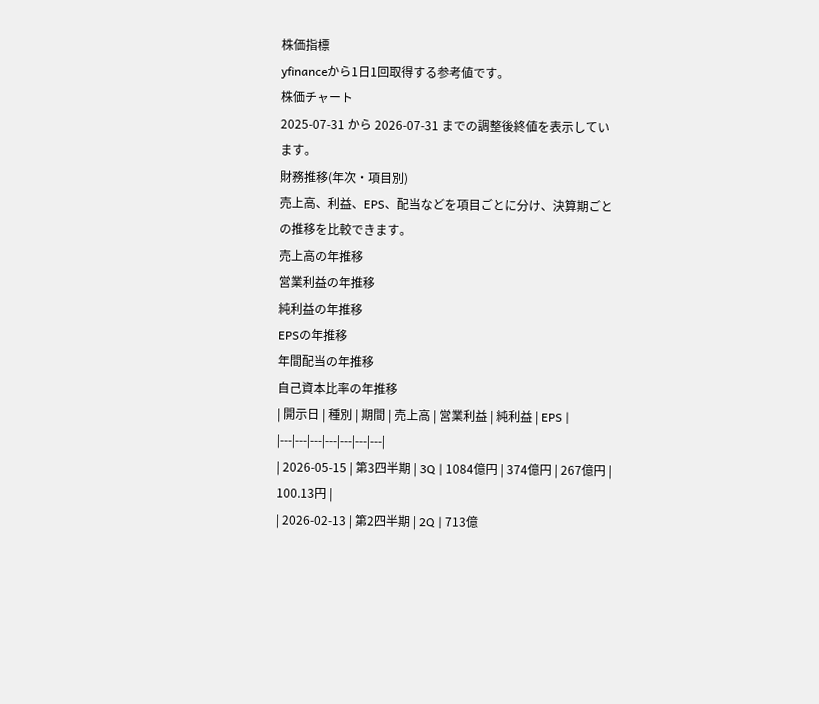株価指標
yfinanceから1日1回取得する参考値です。
株価チャート
2025-07-31 から 2026-07-31 までの調整後終値を表示しています。
財務推移(年次・項目別)
売上高、利益、EPS、配当などを項目ごとに分け、決算期ごとの推移を比較できます。
売上高の年推移
営業利益の年推移
純利益の年推移
EPSの年推移
年間配当の年推移
自己資本比率の年推移
| 開示日 | 種別 | 期間 | 売上高 | 営業利益 | 純利益 | EPS |
|---|---|---|---|---|---|---|
| 2026-05-15 | 第3四半期 | 3Q | 1084億円 | 374億円 | 267億円 | 100.13円 |
| 2026-02-13 | 第2四半期 | 2Q | 713億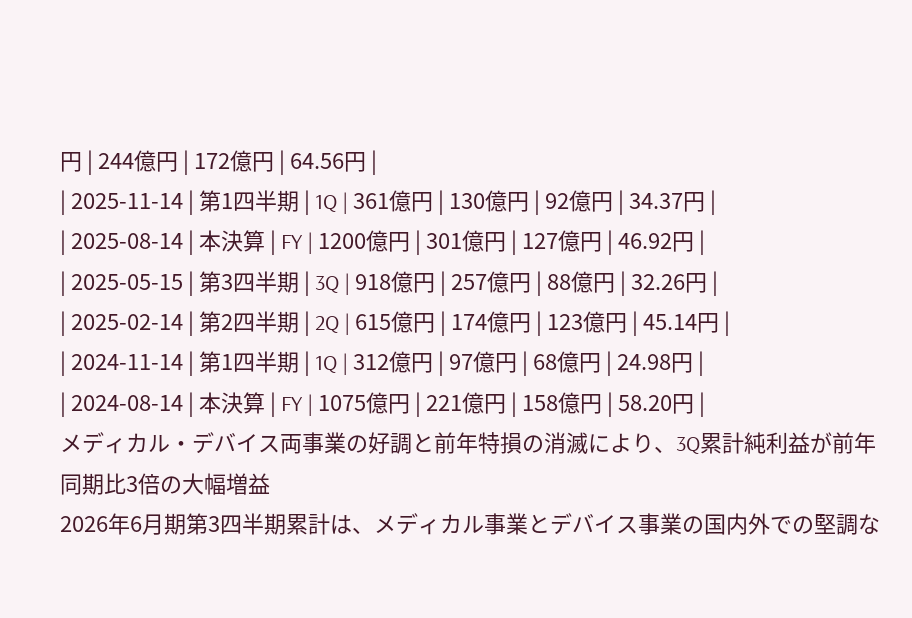円 | 244億円 | 172億円 | 64.56円 |
| 2025-11-14 | 第1四半期 | 1Q | 361億円 | 130億円 | 92億円 | 34.37円 |
| 2025-08-14 | 本決算 | FY | 1200億円 | 301億円 | 127億円 | 46.92円 |
| 2025-05-15 | 第3四半期 | 3Q | 918億円 | 257億円 | 88億円 | 32.26円 |
| 2025-02-14 | 第2四半期 | 2Q | 615億円 | 174億円 | 123億円 | 45.14円 |
| 2024-11-14 | 第1四半期 | 1Q | 312億円 | 97億円 | 68億円 | 24.98円 |
| 2024-08-14 | 本決算 | FY | 1075億円 | 221億円 | 158億円 | 58.20円 |
メディカル・デバイス両事業の好調と前年特損の消滅により、3Q累計純利益が前年同期比3倍の大幅増益
2026年6月期第3四半期累計は、メディカル事業とデバイス事業の国内外での堅調な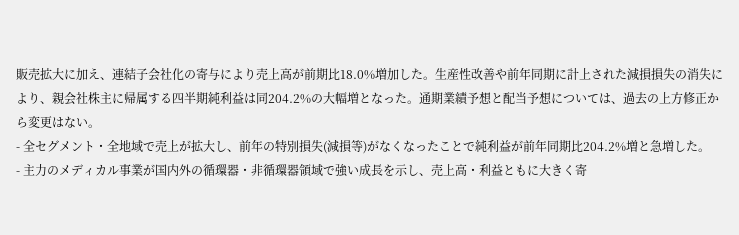販売拡大に加え、連結子会社化の寄与により売上高が前期比18.0%増加した。生産性改善や前年同期に計上された減損損失の消失により、親会社株主に帰属する四半期純利益は同204.2%の大幅増となった。通期業績予想と配当予想については、過去の上方修正から変更はない。
- 全セグメント・全地域で売上が拡大し、前年の特別損失(減損等)がなくなったことで純利益が前年同期比204.2%増と急増した。
- 主力のメディカル事業が国内外の循環器・非循環器領域で強い成長を示し、売上高・利益ともに大きく寄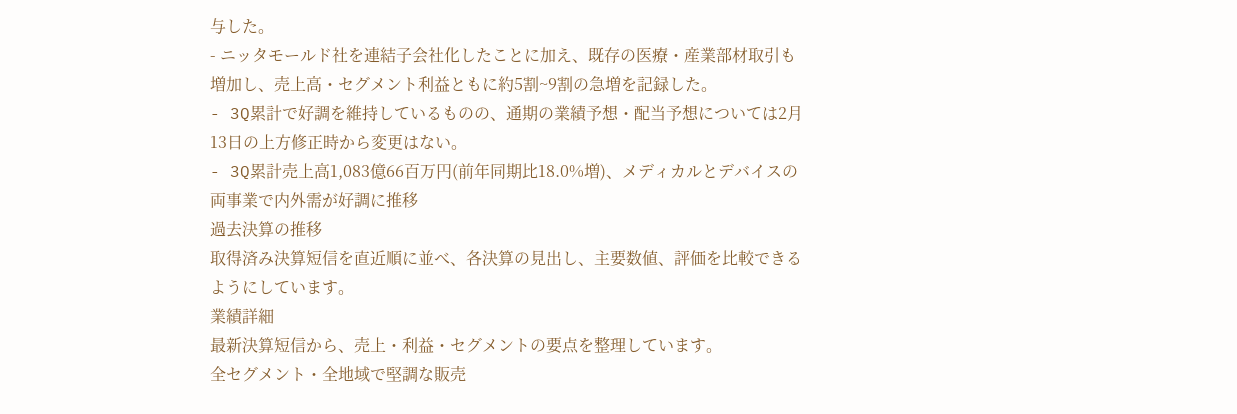与した。
- ニッタモールド社を連結子会社化したことに加え、既存の医療・産業部材取引も増加し、売上高・セグメント利益ともに約5割~9割の急増を記録した。
- 3Q累計で好調を維持しているものの、通期の業績予想・配当予想については2月13日の上方修正時から変更はない。
- 3Q累計売上高1,083億66百万円(前年同期比18.0%増)、メディカルとデバイスの両事業で内外需が好調に推移
過去決算の推移
取得済み決算短信を直近順に並べ、各決算の見出し、主要数値、評価を比較できるようにしています。
業績詳細
最新決算短信から、売上・利益・セグメントの要点を整理しています。
全セグメント・全地域で堅調な販売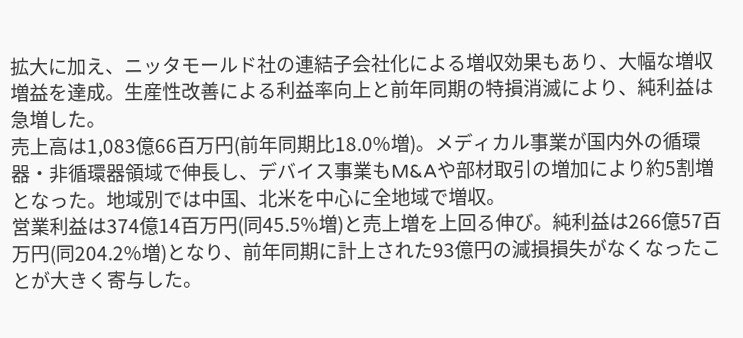拡大に加え、ニッタモールド社の連結子会社化による増収効果もあり、大幅な増収増益を達成。生産性改善による利益率向上と前年同期の特損消滅により、純利益は急増した。
売上高は1,083億66百万円(前年同期比18.0%増)。メディカル事業が国内外の循環器・非循環器領域で伸長し、デバイス事業もM&Aや部材取引の増加により約5割増となった。地域別では中国、北米を中心に全地域で増収。
営業利益は374億14百万円(同45.5%増)と売上増を上回る伸び。純利益は266億57百万円(同204.2%増)となり、前年同期に計上された93億円の減損損失がなくなったことが大きく寄与した。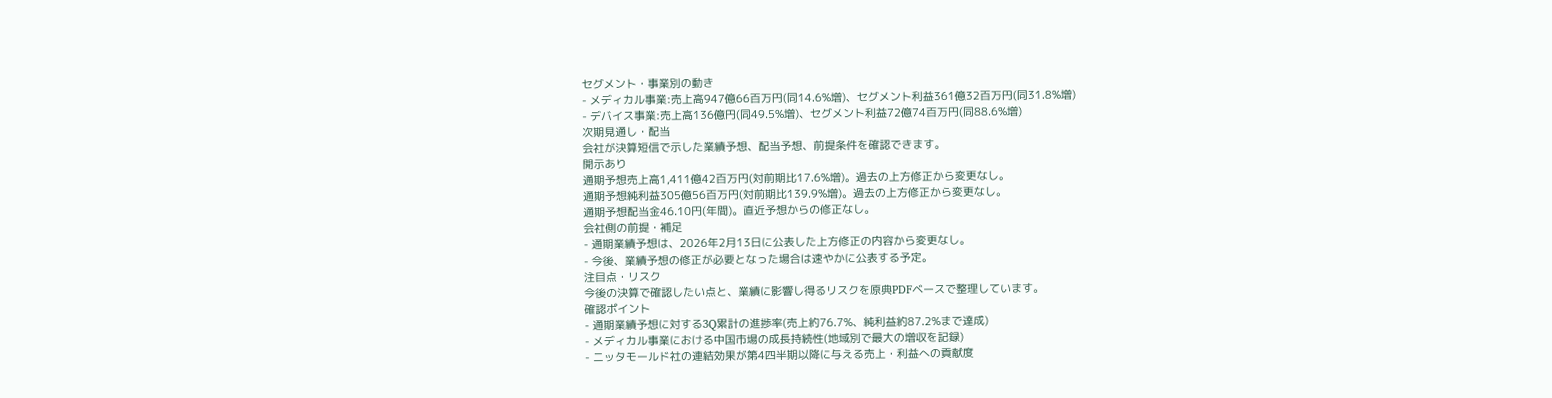セグメント・事業別の動き
- メディカル事業:売上高947億66百万円(同14.6%増)、セグメント利益361億32百万円(同31.8%増)
- デバイス事業:売上高136億円(同49.5%増)、セグメント利益72億74百万円(同88.6%増)
次期見通し・配当
会社が決算短信で示した業績予想、配当予想、前提条件を確認できます。
開示あり
通期予想売上高1,411億42百万円(対前期比17.6%増)。過去の上方修正から変更なし。
通期予想純利益305億56百万円(対前期比139.9%増)。過去の上方修正から変更なし。
通期予想配当金46.10円(年間)。直近予想からの修正なし。
会社側の前提・補足
- 通期業績予想は、2026年2月13日に公表した上方修正の内容から変更なし。
- 今後、業績予想の修正が必要となった場合は速やかに公表する予定。
注目点・リスク
今後の決算で確認したい点と、業績に影響し得るリスクを原典PDFベースで整理しています。
確認ポイント
- 通期業績予想に対する3Q累計の進捗率(売上約76.7%、純利益約87.2%まで達成)
- メディカル事業における中国市場の成長持続性(地域別で最大の増収を記録)
- ニッタモールド社の連結効果が第4四半期以降に与える売上・利益への貢献度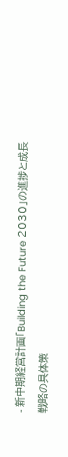- 新中期経営計画「Building the Future 2030」の進捗と成長戦略の具体策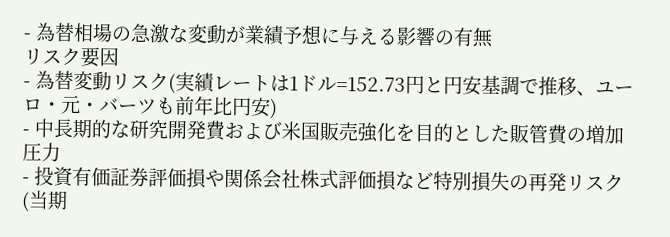- 為替相場の急激な変動が業績予想に与える影響の有無
リスク要因
- 為替変動リスク(実績レートは1ドル=152.73円と円安基調で推移、ユーロ・元・バーツも前年比円安)
- 中長期的な研究開発費および米国販売強化を目的とした販管費の増加圧力
- 投資有価証券評価損や関係会社株式評価損など特別損失の再発リスク(当期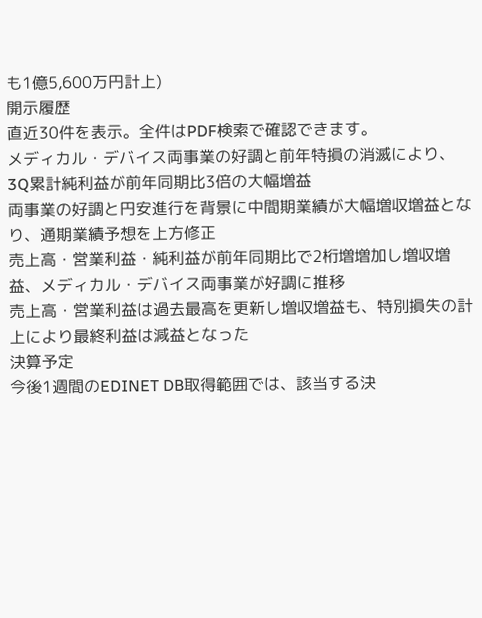も1億5,600万円計上)
開示履歴
直近30件を表示。全件はPDF検索で確認できます。
メディカル・デバイス両事業の好調と前年特損の消滅により、3Q累計純利益が前年同期比3倍の大幅増益
両事業の好調と円安進行を背景に中間期業績が大幅増収増益となり、通期業績予想を上方修正
売上高・営業利益・純利益が前年同期比で2桁増増加し増収増益、メディカル・デバイス両事業が好調に推移
売上高・営業利益は過去最高を更新し増収増益も、特別損失の計上により最終利益は減益となった
決算予定
今後1週間のEDINET DB取得範囲では、該当する決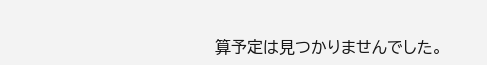算予定は見つかりませんでした。